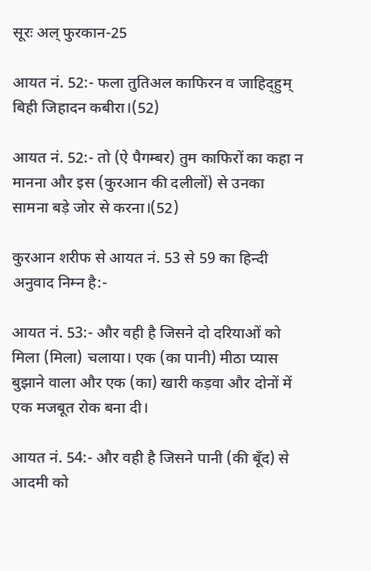सूरः अल् फुरकान-25

आयत नं. 52:- फला तुतिअल काफिरन व जाहिद्हुम् बिही जिहादन कबीरा।(52)

आयत नं. 52:- तो (ऐ पैगम्बर) तुम काफिरों का कहा न मानना और इस (कुरआन की दलीलों) से उनका सामना बड़े जोर से करना।(52)

कुरआन शरीफ से आयत नं. 53 से 59 का हिन्दी अनुवाद निम्न है:-

आयत नं. 53:- और वही है जिसने दो दरियाओं को मिला (मिला) चलाया। एक (का पानी) मीठा प्यास बुझाने वाला और एक (का) खारी कड़वा और दोनों में एक मजबूत रोक बना दी।

आयत नं. 54:- और वही है जिसने पानी (की बूँद) से आदमी को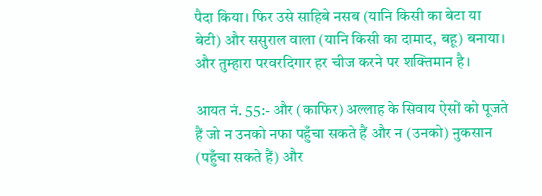पैदा किया। फिर उसे साहिबे नसब (यानि किसी का बेटा या बेटी) और ससुराल वाला (यानि किसी का दामाद, बहू) बनाया। और तुम्हारा परवरदिगार हर चीज करने पर शक्तिमान है।

आयत नं. 55:- और (काफिर) अल्लाह के सिवाय ऐसों को पूजते हैं जो न उनको नफा पहुँचा सकते हैं और न (उनको) नुकसान (पहुँचा सकते हैं) और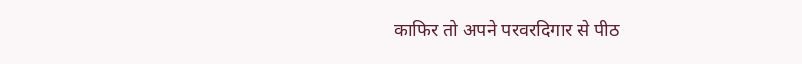काफिर तो अपने परवरदिगार से पीठ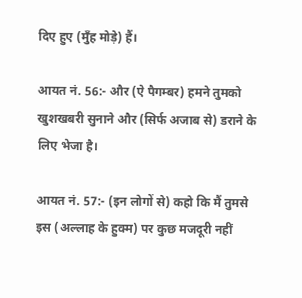दिए हुए (मुँह मोड़े) हैं।

आयत नं. 56:- और (ऐ पैगम्बर) हमने तुमको खुशखबरी सुनाने और (सिर्फ अजाब से) डराने के लिए भेजा है।

आयत नं. 57:- (इन लोगों से) कहो कि मैं तुमसे इस (अल्लाह के हुक्म) पर कुछ मजदूरी नहीं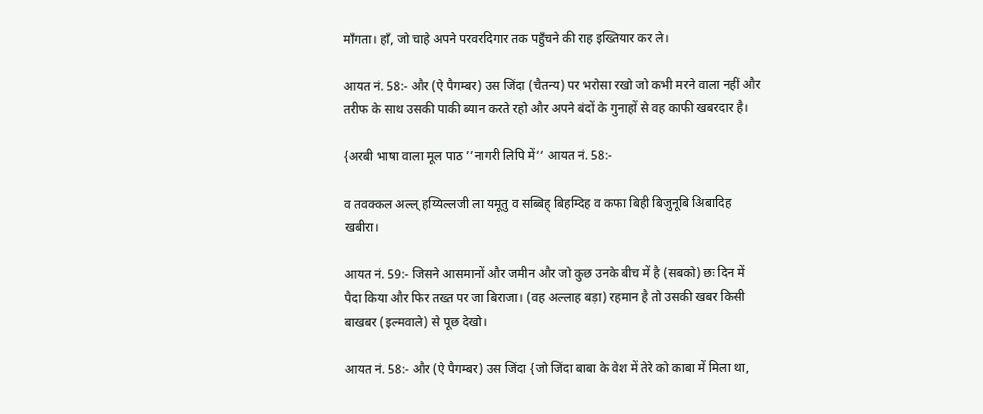माँगता। हाँ, जो चाहे अपने परवरदिगार तक पहुँचने की राह इख्तियार कर ले।

आयत नं. 58:- और (ऐ पैगम्बर) उस जिंदा (चैतन्य) पर भरोसा रखो जो कभी मरने वाला नहीं और तरीफ के साथ उसकी पाकी ब्यान करते रहो और अपने बंदों के गुनाहों से वह काफी खबरदार है।

{अरबी भाषा वाला मूल पाठ ’’नागरी लिपि में‘‘ आयत नं. 58:-

व तवक्कल अल्ल् हय्यिल्लजी ला यमूतु व सब्बिह् बिहम्दिह व कफा बिही बिजुनूबि अिबादिह खबीरा।

आयत नं. 59:- जिसने आसमानों और जमीन और जो कुछ उनके बीच में है (सबको) छः दिन में पैदा किया और फिर तख्त पर जा बिराजा। (वह अल्लाह बड़ा) रहमान है तो उसकी खबर किसी बाखबर (इल्मवाले) से पूछ देखो।

आयत नं. 58:- और (ऐ पैगम्बर) उस जिंदा {जो जिंदा बाबा के वेश में तेरे को काबा में मिला था,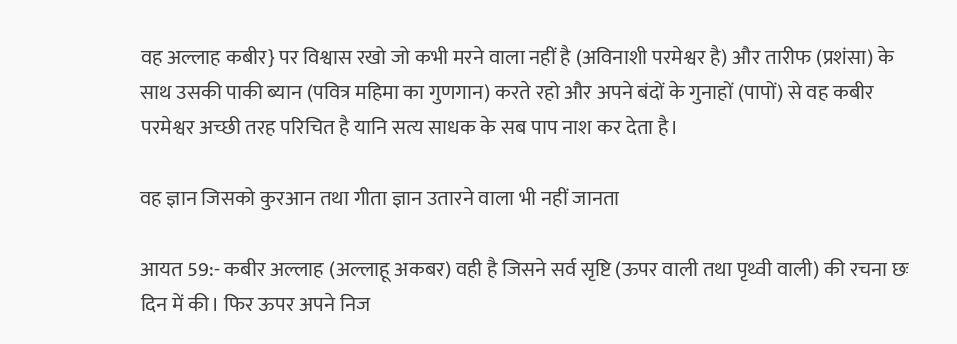वह अल्लाह कबीर} पर विश्वास रखो जो कभी मरने वाला नहीं है (अविनाशी परमेश्वर है) और तारीफ (प्रशंसा) के साथ उसकी पाकी ब्यान (पवित्र महिमा का गुणगान) करते रहो और अपने बंदों के गुनाहों (पापों) से वह कबीर परमेश्वर अच्छी तरह परिचित है यानि सत्य साधक के सब पाप नाश कर देता है।

वह ज्ञान जिसको कुरआन तथा गीता ज्ञान उतारने वाला भी नहीं जानता

आयत 59:- कबीर अल्लाह (अल्लाहू अकबर) वही है जिसने सर्व सृष्टि (ऊपर वाली तथा पृथ्वी वाली) की रचना छः दिन में की। फिर ऊपर अपने निज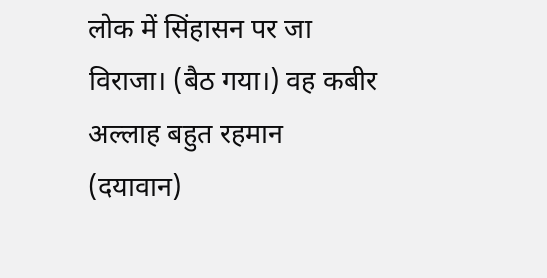लोक में सिंहासन पर जा विराजा। (बैठ गया।) वह कबीर अल्लाह बहुत रहमान (दयावान)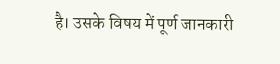है। उसके विषय में पूर्ण जानकारी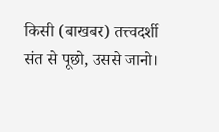किसी (बाखबर) तत्त्वदर्शी संत से पूछो, उससे जानो।